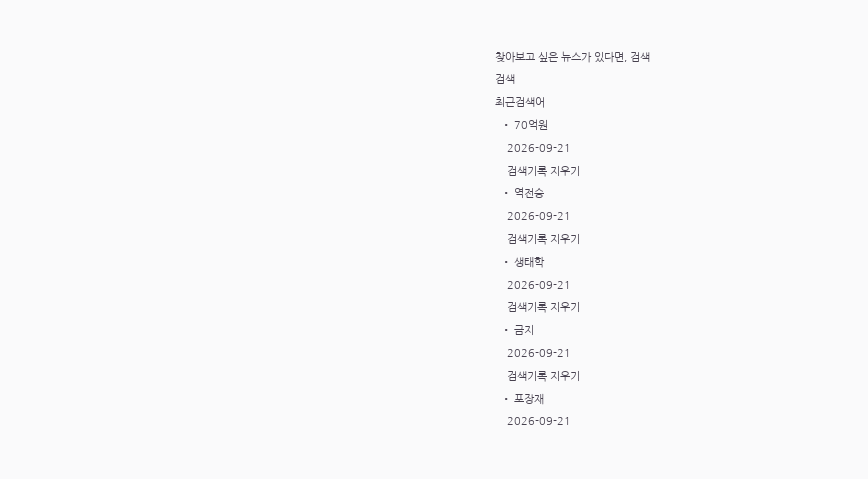찾아보고 싶은 뉴스가 있다면, 검색
검색
최근검색어
  • 70억원
    2026-09-21
    검색기록 지우기
  • 역전승
    2026-09-21
    검색기록 지우기
  • 생태학
    2026-09-21
    검색기록 지우기
  • 금지
    2026-09-21
    검색기록 지우기
  • 포장재
    2026-09-21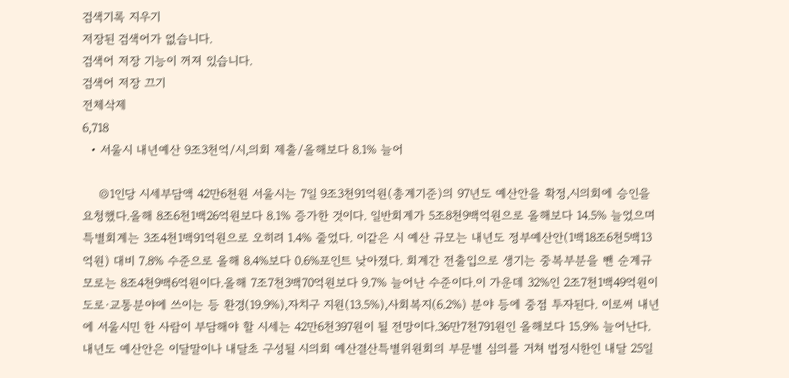검색기록 지우기
저장된 검색어가 없습니다.
검색어 저장 기능이 꺼져 있습니다.
검색어 저장 끄기
전체삭제
6,718
  • 서울시 내년예산 9조3천억/시,의회 제출/올해보다 8.1% 늘어

    ◎1인당 시세부담액 42만6천원 서울시는 7일 9조3천91억원(총계기준)의 97년도 예산안을 확정,시의회에 승인을 요청했다.올해 8조6천1백26억원보다 8.1% 증가한 것이다. 일반회계가 5조8천9백억원으로 올해보다 14.5% 늘었으며 특별회계는 3조4천1백91억원으로 오히려 1.4% 줄었다. 이같은 시 예산 규모는 내년도 정부예산안(1백18조6천5백13억원) 대비 7.8% 수준으로 올해 8.4%보다 0.6%포인트 낮아졌다. 회계간 전출입으로 생기는 중복부분을 뺀 순계규모로는 8조4천9백6억원이다.올해 7조7천3백70억원보다 9.7% 늘어난 수준이다.이 가운데 32%인 2조7천1백49억원이 도로·교통분야에 쓰이는 등 환경(19.9%),자치구 지원(13.5%),사회복지(6.2%) 분야 등에 중점 투자된다. 이로써 내년에 서울시민 한 사람이 부담해야 할 시세는 42만6천397원이 될 전망이다.36만7천791원인 올해보다 15.9% 늘어난다. 내년도 예산안은 이달말이나 내달초 구성될 시의회 예산결산특별위원회의 부문별 심의를 거쳐 법정시한인 내달 25일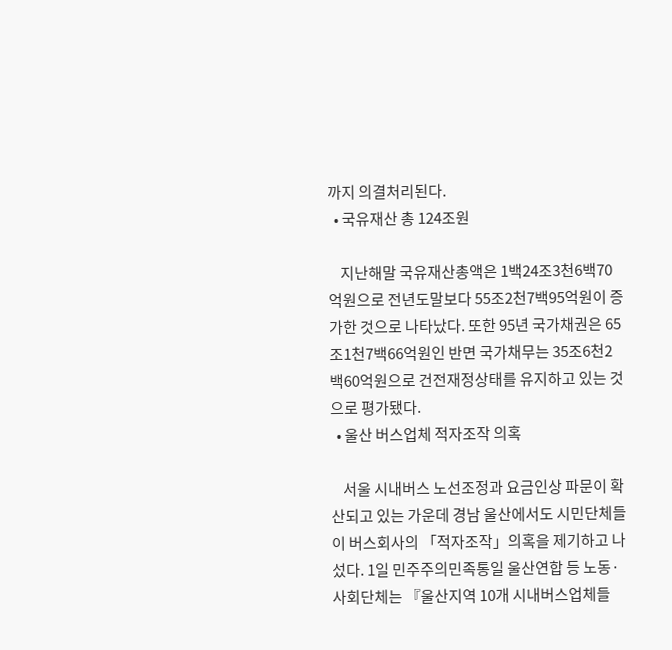까지 의결처리된다.
  • 국유재산 총 124조원

    지난해말 국유재산총액은 1백24조3천6백70억원으로 전년도말보다 55조2천7백95억원이 증가한 것으로 나타났다. 또한 95년 국가채권은 65조1천7백66억원인 반면 국가채무는 35조6천2백60억원으로 건전재정상태를 유지하고 있는 것으로 평가됐다.
  • 울산 버스업체 적자조작 의혹

    서울 시내버스 노선조정과 요금인상 파문이 확산되고 있는 가운데 경남 울산에서도 시민단체들이 버스회사의 「적자조작」의혹을 제기하고 나섰다. 1일 민주주의민족통일 울산연합 등 노동·사회단체는 『울산지역 10개 시내버스업체들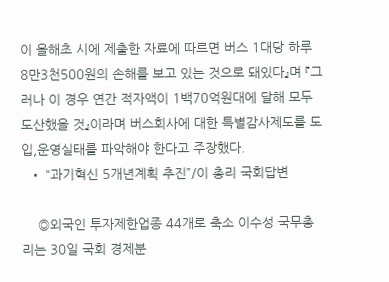이 올해초 시에 제출한 자료에 따르면 버스 1대당 하루 8만3천500원의 손해를 보고 있는 것으로 돼있다』며 『그러나 이 경우 연간 적자액이 1백70억원대에 달해 모두 도산했을 것』이라며 버스회사에 대한 특별감사제도를 도입,운영실태를 파악해야 한다고 주장했다.
  • “과기혁신 5개년계획 추진”/이 총리 국회답변

    ◎외국인 투자제한업종 44개로 축소 이수성 국무총리는 30일 국회 경제분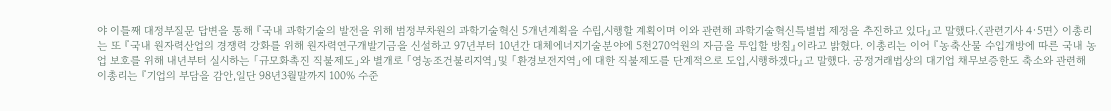야 이틀째 대정부질문 답변을 통해 『국내 과학기술의 발전을 위해 범정부차원의 과학기술혁신 5개년계획을 수립,시행할 계획이며 이와 관련해 과학기술혁신특별법 제정을 추진하고 있다』고 말했다.〈관련기사 4·5면〉 이총리는 또 『국내 원자력산업의 경쟁력 강화를 위해 원자력연구개발기금을 신설하고 97년부터 10년간 대체에너지기술분야에 5천270억원의 자금을 투입할 방침』이라고 밝혔다. 이총리는 이어 『농축산물 수입개방에 따른 국내 농업 보호를 위해 내년부터 실시하는 「규모화촉진 직불제도」와 별개로 「영농조건불리지역」및 「환경보전지역」에 대한 직불제도를 단계적으로 도입,시행하겠다』고 말했다. 공정거래법상의 대기업 채무보증한도 축소와 관련해 이총리는 『기업의 부담을 감안,일단 98년3월말까지 100% 수준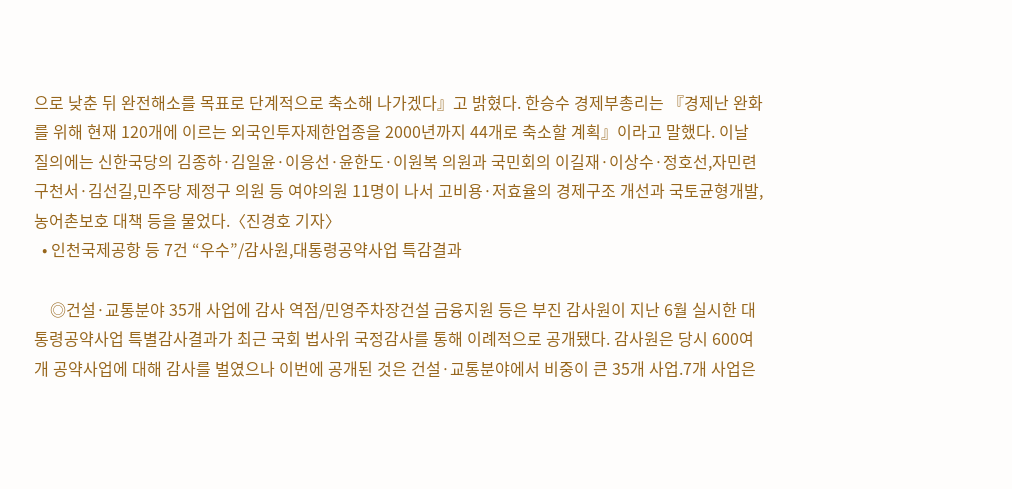으로 낮춘 뒤 완전해소를 목표로 단계적으로 축소해 나가겠다』고 밝혔다. 한승수 경제부총리는 『경제난 완화를 위해 현재 120개에 이르는 외국인투자제한업종을 2000년까지 44개로 축소할 계획』이라고 말했다. 이날 질의에는 신한국당의 김종하·김일윤·이응선·윤한도·이원복 의원과 국민회의 이길재·이상수·정호선,자민련 구천서·김선길,민주당 제정구 의원 등 여야의원 11명이 나서 고비용·저효율의 경제구조 개선과 국토균형개발,농어촌보호 대책 등을 물었다.〈진경호 기자〉
  • 인천국제공항 등 7건 “우수”/감사원,대통령공약사업 특감결과

    ◎건설·교통분야 35개 사업에 감사 역점/민영주차장건설 금융지원 등은 부진 감사원이 지난 6월 실시한 대통령공약사업 특별감사결과가 최근 국회 법사위 국정감사를 통해 이례적으로 공개됐다. 감사원은 당시 600여개 공약사업에 대해 감사를 벌였으나 이번에 공개된 것은 건설·교통분야에서 비중이 큰 35개 사업.7개 사업은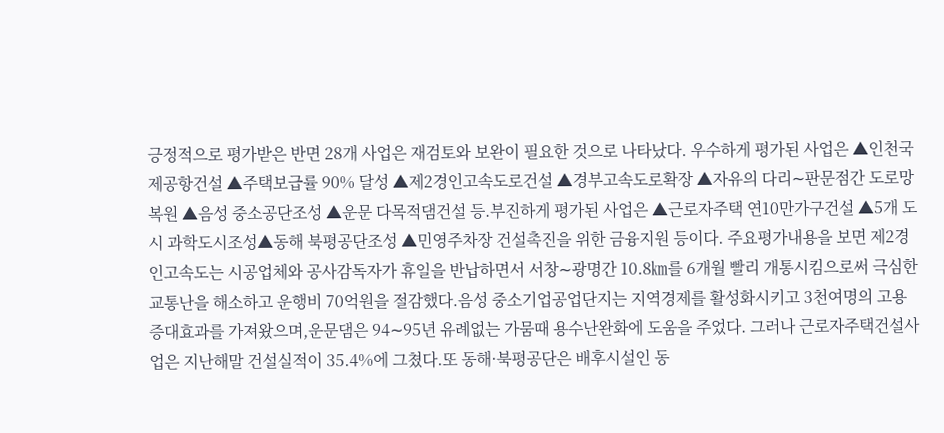긍정적으로 평가받은 반면 28개 사업은 재검토와 보완이 필요한 것으로 나타났다. 우수하게 평가된 사업은 ▲인천국제공항건설 ▲주택보급률 90% 달성 ▲제2경인고속도로건설 ▲경부고속도로확장 ▲자유의 다리∼판문점간 도로망복원 ▲음성 중소공단조성 ▲운문 다목적댐건설 등.부진하게 평가된 사업은 ▲근로자주택 연10만가구건설 ▲5개 도시 과학도시조성▲동해 북평공단조성 ▲민영주차장 건설촉진을 위한 금융지원 등이다. 주요평가내용을 보면 제2경인고속도는 시공업체와 공사감독자가 휴일을 반납하면서 서창∼광명간 10.8㎞를 6개월 빨리 개통시킴으로써 극심한 교통난을 해소하고 운행비 70억원을 절감했다.음성 중소기업공업단지는 지역경제를 활성화시키고 3천여명의 고용증대효과를 가져왔으며,운문댐은 94∼95년 유례없는 가뭄때 용수난완화에 도움을 주었다. 그러나 근로자주택건설사업은 지난해말 건설실적이 35.4%에 그쳤다.또 동해·북평공단은 배후시설인 동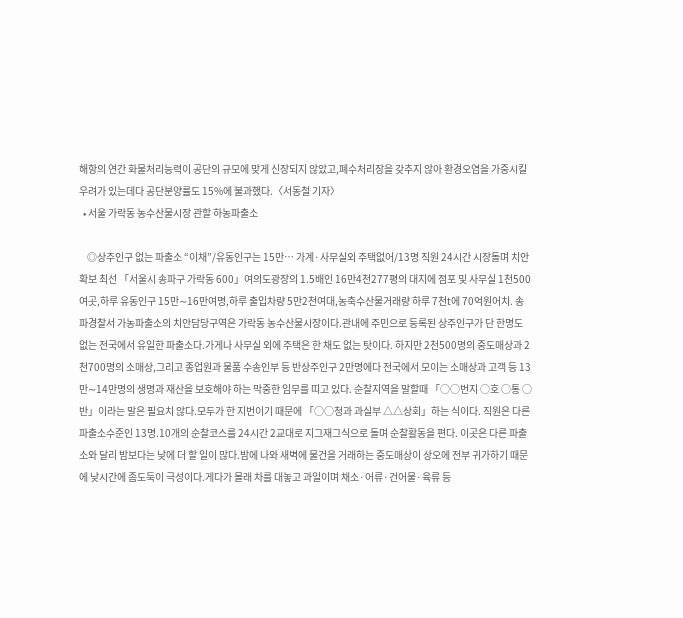해항의 연간 화물처리능력이 공단의 규모에 맞게 신장되지 않았고,폐수처리장을 갖추지 않아 환경오염을 가중시킬 우려가 있는데다 공단분양률도 15%에 불과했다.〈서동철 기자〉
  • 서울 가락동 농수산물시장 관할 하농파출소

    ◎상주인구 없는 파출소 “이채”/유동인구는 15만… 가계·사무실외 주택없어/13명 직원 24시간 시장돌며 치안확보 최선 「서울시 송파구 가락동 600」여의도광장의 1.5배인 16만4천277평의 대지에 점포 및 사무실 1천500여곳,하루 유동인구 15만∼16만여명,하루 출입차량 5만2천여대,농축수산물거래량 하루 7천t에 70억원어치. 송파경찰서 가농파출소의 치안담당구역은 가락동 농수산물시장이다.관내에 주민으로 등록된 상주인구가 단 한명도 없는 전국에서 유일한 파출소다.가게나 사무실 외에 주택은 한 채도 없는 탓이다. 하지만 2천500명의 중도매상과 2천700명의 소매상,그리고 종업원과 물품 수송인부 등 반상주인구 2만명에다 전국에서 모이는 소매상과 고객 등 13만∼14만명의 생명과 재산을 보호해야 하는 막중한 임무를 띠고 있다. 순찰지역을 말할때 「○○번지 ○호 ○통 ○반」이라는 말은 필요치 않다.모두가 한 지번이기 때문에 「○○청과 과실부 △△상회」하는 식이다. 직원은 다른 파출소수준인 13명.10개의 순찰코스를 24시간 2교대로 지그재그식으로 돌며 순찰활동을 편다. 이곳은 다른 파출소와 달리 밤보다는 낮에 더 할 일이 많다.밤에 나와 새벽에 물건을 거래하는 중도매상이 상오에 전부 귀가하기 때문에 낮시간에 좀도둑이 극성이다.게다가 몰래 차를 대놓고 과일이며 채소·어류·건어물·육류 등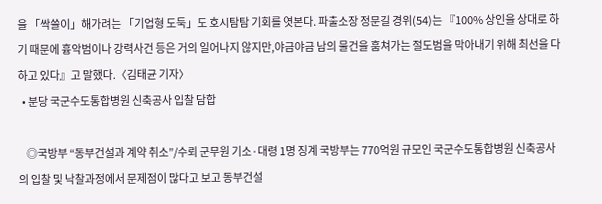을 「싹쓸이」해가려는 「기업형 도둑」도 호시탐탐 기회를 엿본다. 파출소장 정문길 경위(54)는 『100% 상인을 상대로 하기 때문에 흉악범이나 강력사건 등은 거의 일어나지 않지만,야금야금 남의 물건을 훔쳐가는 절도범을 막아내기 위해 최선을 다하고 있다』고 말했다.〈김태균 기자〉
  • 분당 국군수도통합병원 신축공사 입찰 담합

    ◎국방부 “동부건설과 계약 취소”/수뢰 군무원 기소·대령 1명 징계 국방부는 770억원 규모인 국군수도통합병원 신축공사의 입찰 및 낙찰과정에서 문제점이 많다고 보고 동부건설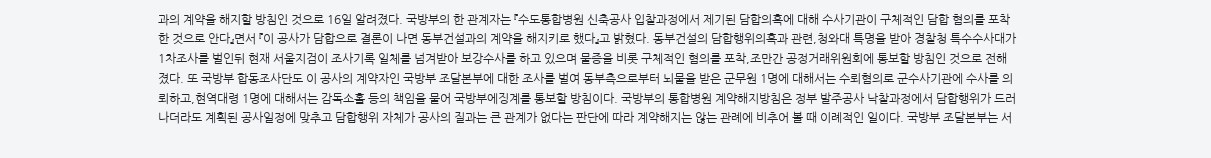과의 계약을 해지할 방침인 것으로 16일 알려졌다. 국방부의 한 관계자는 『수도통합병원 신축공사 입찰과정에서 제기된 담합의혹에 대해 수사기관이 구체적인 담합 혐의를 포착한 것으로 안다』면서 『이 공사가 담합으로 결론이 나면 동부건설과의 계약을 해지키로 했다』고 밝혔다. 동부건설의 담합행위의혹과 관련,청와대 특명을 받아 경찰청 특수수사대가 1차조사를 벌인뒤 현재 서울지검이 조사기록 일체를 넘겨받아 보강수사를 하고 있으며 물증을 비롯 구체적인 혐의를 포착,조만간 공정거래위원회에 통보할 방침인 것으로 전해졌다. 또 국방부 합동조사단도 이 공사의 계약자인 국방부 조달본부에 대한 조사를 벌여 동부측으로부터 뇌물을 받은 군무원 1명에 대해서는 수뢰혐의로 군수사기관에 수사를 의뢰하고,현역대령 1명에 대해서는 감독소홀 등의 책임을 물어 국방부에징계를 통보할 방침이다. 국방부의 통합병원 계약해지방침은 정부 발주공사 낙찰과정에서 담합행위가 드러나더라도 계획된 공사일정에 맞추고 담합행위 자체가 공사의 질과는 큰 관계가 없다는 판단에 따라 계약해지는 않는 관례에 비추어 볼 때 이례적인 일이다. 국방부 조달본부는 서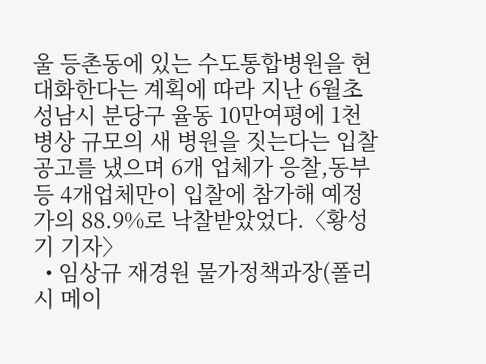울 등촌동에 있는 수도통합병원을 현대화한다는 계획에 따라 지난 6월초 성남시 분당구 율동 10만여평에 1천병상 규모의 새 병원을 짓는다는 입찰공고를 냈으며 6개 업체가 응찰,동부 등 4개업체만이 입찰에 참가해 예정가의 88.9%로 낙찰받았었다.〈황성기 기자〉
  • 임상규 재경원 물가정책과장(폴리시 메이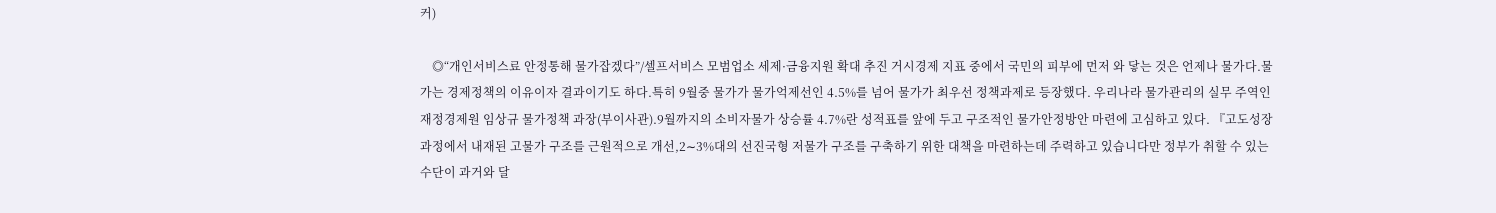커)

    ◎“개인서비스료 안정통해 물가잡겠다”/셀프서비스 모범업소 세제·금융지원 확대 추진 거시경제 지표 중에서 국민의 피부에 먼저 와 닿는 것은 언제나 물가다.물가는 경제정책의 이유이자 결과이기도 하다.특히 9월중 물가가 물가억제선인 4.5%를 넘어 물가가 최우선 정책과제로 등장했다. 우리나라 물가관리의 실무 주역인 재정경제원 임상규 물가정책 과장(부이사관).9월까지의 소비자물가 상승률 4.7%란 성적표를 앞에 두고 구조적인 물가안정방안 마련에 고심하고 있다. 『고도성장 과정에서 내재된 고물가 구조를 근원적으로 개선,2∼3%대의 선진국형 저물가 구조를 구축하기 위한 대책을 마련하는데 주력하고 있습니다만 정부가 취할 수 있는 수단이 과거와 달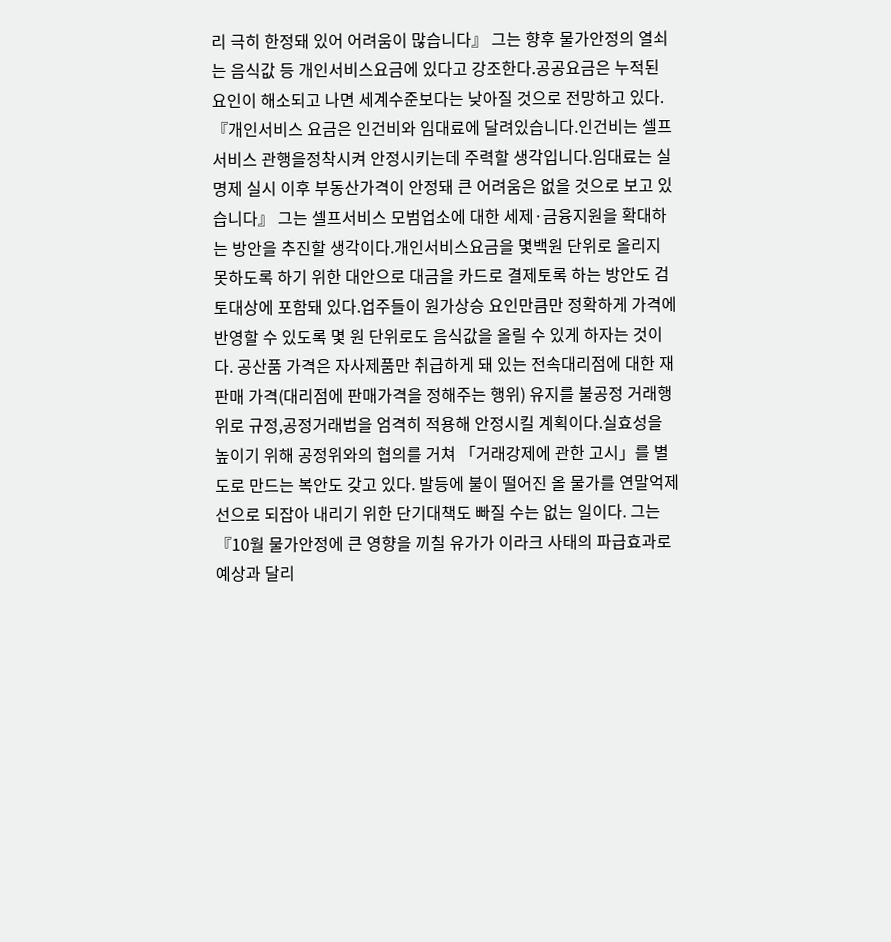리 극히 한정돼 있어 어려움이 많습니다』 그는 향후 물가안정의 열쇠는 음식값 등 개인서비스요금에 있다고 강조한다.공공요금은 누적된 요인이 해소되고 나면 세계수준보다는 낮아질 것으로 전망하고 있다. 『개인서비스 요금은 인건비와 임대료에 달려있습니다.인건비는 셀프서비스 관행을정착시켜 안정시키는데 주력할 생각입니다.임대료는 실명제 실시 이후 부동산가격이 안정돼 큰 어려움은 없을 것으로 보고 있습니다』 그는 셀프서비스 모범업소에 대한 세제·금융지원을 확대하는 방안을 추진할 생각이다.개인서비스요금을 몇백원 단위로 올리지 못하도록 하기 위한 대안으로 대금을 카드로 결제토록 하는 방안도 검토대상에 포함돼 있다.업주들이 원가상승 요인만큼만 정확하게 가격에 반영할 수 있도록 몇 원 단위로도 음식값을 올릴 수 있게 하자는 것이다. 공산품 가격은 자사제품만 취급하게 돼 있는 전속대리점에 대한 재판매 가격(대리점에 판매가격을 정해주는 행위) 유지를 불공정 거래행위로 규정,공정거래법을 엄격히 적용해 안정시킬 계획이다.실효성을 높이기 위해 공정위와의 협의를 거쳐 「거래강제에 관한 고시」를 별도로 만드는 복안도 갖고 있다. 발등에 불이 떨어진 올 물가를 연말억제선으로 되잡아 내리기 위한 단기대책도 빠질 수는 없는 일이다. 그는 『10월 물가안정에 큰 영향을 끼칠 유가가 이라크 사태의 파급효과로예상과 달리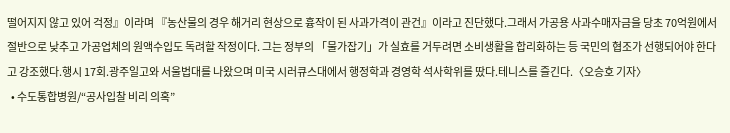떨어지지 않고 있어 걱정』이라며 『농산물의 경우 해거리 현상으로 흉작이 된 사과가격이 관건』이라고 진단했다.그래서 가공용 사과수매자금을 당초 70억원에서 절반으로 낮추고 가공업체의 원액수입도 독려할 작정이다. 그는 정부의 「물가잡기」가 실효를 거두려면 소비생활을 합리화하는 등 국민의 협조가 선행되어야 한다고 강조했다.행시 17회.광주일고와 서울법대를 나왔으며 미국 시러큐스대에서 행정학과 경영학 석사학위를 땄다.테니스를 즐긴다.〈오승호 기자〉
  • 수도통합병원/“공사입찰 비리 의혹”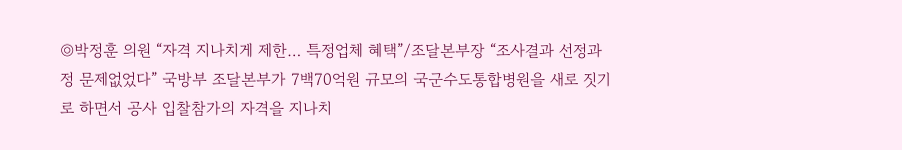◎박정훈 의원 “자격 지나치게 제한… 특정업체 혜택”/조달본부장 “조사결과 선정과정 문제없었다” 국방부 조달본부가 7백70억원 규모의 국군수도통합병원을 새로 짓기로 하면서 공사 입찰참가의 자격을 지나치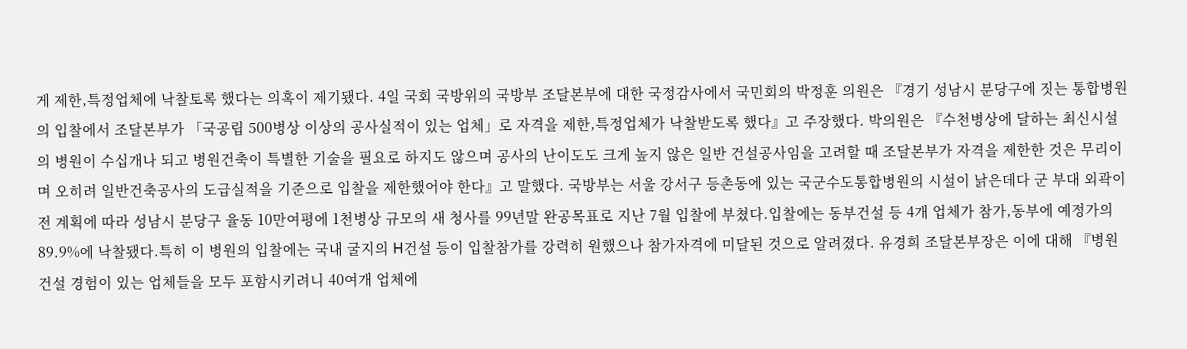게 제한,특정업체에 낙찰토록 했다는 의혹이 제기됐다. 4일 국회 국방위의 국방부 조달본부에 대한 국정감사에서 국민회의 박정훈 의원은 『경기 성남시 분당구에 짓는 통합병원의 입찰에서 조달본부가 「국공립 500병상 이상의 공사실적이 있는 업체」로 자격을 제한,특정업체가 낙찰받도록 했다』고 주장했다. 박의원은 『수천병상에 달하는 최신시설의 병원이 수십개나 되고 병원건축이 특별한 기술을 필요로 하지도 않으며 공사의 난이도도 크게 높지 않은 일반 건설공사임을 고려할 때 조달본부가 자격을 제한한 것은 무리이며 오히려 일반건축공사의 도급실적을 기준으로 입찰을 제한했어야 한다』고 말했다. 국방부는 서울 강서구 등촌동에 있는 국군수도통합병원의 시설이 낡은데다 군 부대 외곽이전 계획에 따라 성남시 분당구 율동 10만여평에 1천병상 규모의 새 청사를 99년말 완공목표로 지난 7월 입찰에 부쳤다.입찰에는 동부건설 등 4개 업체가 참가,동부에 예정가의 89.9%에 낙찰됐다.특히 이 병원의 입찰에는 국내 굴지의 H건설 등이 입찰참가를 강력히 원했으나 참가자격에 미달된 것으로 알려졌다. 유경희 조달본부장은 이에 대해 『병원건설 경험이 있는 업체들을 모두 포함시키려니 40여개 업체에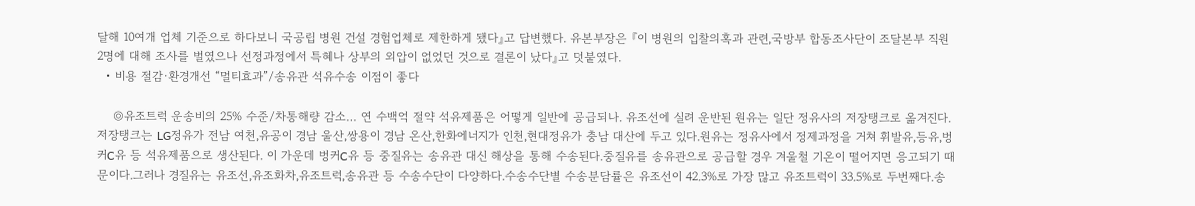달해 10여개 업체 기준으로 하다보니 국공립 병원 건설 경험업체로 제한하게 됐다』고 답변했다. 유본부장은 『이 병원의 입찰의혹과 관련,국방부 합동조사단이 조달본부 직원 2명에 대해 조사를 벌였으나 선정과정에서 특혜나 상부의 외압이 없었던 것으로 결론이 났다』고 덧붙였다.
  • 비용 절감·환경개선 “멀티효과”/송유관 석유수송 이점이 좋다

    ◎유조트럭 운송비의 25% 수준/차통해량 감소… 연 수백억 절약 석유제품은 어떻게 일반에 공급되나. 유조선에 실려 운반된 원유는 일단 정유사의 저장탱크로 옮겨진다.저장탱크는 LG정유가 전남 여천,유공이 경남 울산,쌍용이 경남 온산,한화에너지가 인천,현대정유가 충남 대산에 두고 있다.원유는 정유사에서 정제과정을 거쳐 휘발유,등유,벙커C유 등 석유제품으로 생산된다. 이 가운데 벙커C유 등 중질유는 송유관 대신 해상을 통해 수송된다.중질유를 송유관으로 공급할 경우 겨울철 기온이 떨어지면 응고되기 때문이다.그러나 경질유는 유조선,유조화차,유조트럭,송유관 등 수송수단이 다양하다.수송수단별 수송분담률은 유조선이 42.3%로 가장 많고 유조트럭이 33.5%로 두번째다.송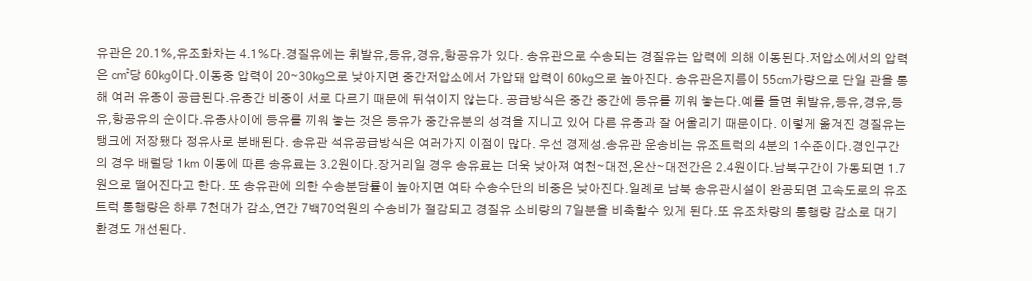유관은 20.1%,유조화차는 4.1%다.경질유에는 휘발유,등유,경유,항공유가 있다. 송유관으로 수송되는 경질유는 압력에 의해 이동된다.저압소에서의 압력은 ㎠당 60㎏이다.이동중 압력이 20∼30㎏으로 낮아지면 중간저압소에서 가압돼 압력이 60㎏으로 높아진다. 송유관은지름이 55㎝가량으로 단일 관을 통해 여러 유종이 공급된다.유종간 비중이 서로 다르기 때문에 뒤섞이지 않는다. 공급방식은 중간 중간에 등유를 끼워 놓는다.예를 들면 휘발유,등유,경유,등유,항공유의 순이다.유종사이에 등유를 끼워 놓는 것은 등유가 중간유분의 성격을 지니고 있어 다른 유종과 잘 어울리기 때문이다. 이렇게 옮겨진 경질유는 탱크에 저장됐다 정유사로 분배된다. 송유관 석유공급방식은 여러가지 이점이 많다. 우선 경제성.송유관 운송비는 유조트럭의 4분의 1수준이다.경인구간의 경우 배럴당 1㎞ 이동에 따른 송유료는 3.2원이다.장거리일 경우 송유료는 더욱 낮아져 여천∼대전,온산∼대전간은 2.4원이다.남북구간이 가동되면 1.7원으로 떨어진다고 한다. 또 송유관에 의한 수송분담률이 높아지면 여타 수송수단의 비중은 낮아진다.일례로 남북 송유관시설이 완공되면 고속도로의 유조트럭 통행량은 하루 7천대가 감소,연간 7백70억원의 수송비가 절감되고 경질유 소비량의 7일분을 비축할수 있게 된다.또 유조차량의 통행량 감소로 대기환경도 개선된다.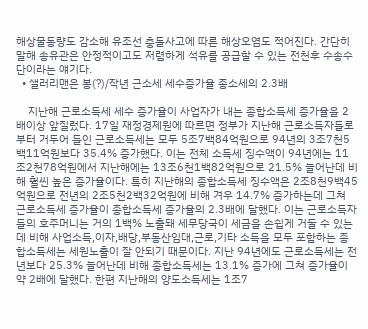해상물동량도 감소해 유조선 충돌사고에 따른 해상오염도 적어진다. 간단히 말해 송유관은 안정적이고도 저렴하게 석유를 공급할 수 있는 전천후 수송수단이라는 얘기다.
  • 샐러리맨은 봉(?)/작년 근소세 세수증가율 종소세의 2.3배

    지난해 근로소득세 세수 증가율이 사업자가 내는 종합소득세 증가율을 2배이상 앞질렀다. 17일 재정경제원에 따르면 정부가 지난해 근로소득자들로부터 거두어 들인 근로소득세는 모두 5조7백84억원으로 94년의 3조7천5백11억원보다 35.4% 증가했다. 이는 전체 소득세 징수액이 94년에는 11조2천78억원에서 지난해에는 13조6천1백82억원으로 21.5% 늘어난데 비해 훨씬 높은 증가율이다. 특히 지난해의 종합소득세 징수액은 2조8천9백45억원으로 전년의 2조5천2백32억원에 비해 겨우 14.7% 증가하는데 그쳐 근로소득세 증가율이 종합소득세 증가율의 2.3배에 달했다. 이는 근로소득자들의 호주머니는 거의 1백% 노출돼 세무당국이 세금을 손쉽게 거둘 수 있는데 비해 사업소득,이자,배당,부동산임대,근로,기타 소득을 모두 포함하는 종합소득세는 세원노출이 잘 안되기 때문이다. 지난 94년에도 근로소득세는 전년보다 25.3% 늘어난데 비해 종합소득세는 13.1% 증가에 그쳐 증가율이 약 2배에 달했다. 한편 지난해의 양도소득세는 1조7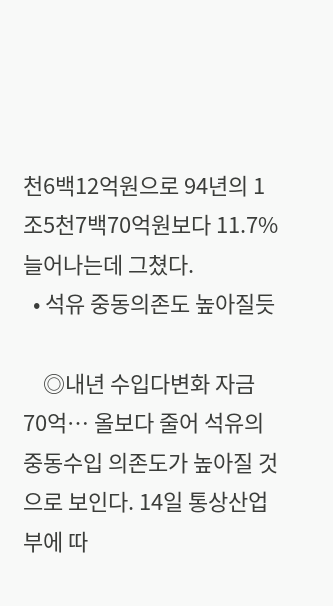천6백12억원으로 94년의 1조5천7백70억원보다 11.7% 늘어나는데 그쳤다.
  • 석유 중동의존도 높아질듯

    ◎내년 수입다변화 자금 70억… 올보다 줄어 석유의 중동수입 의존도가 높아질 것으로 보인다. 14일 통상산업부에 따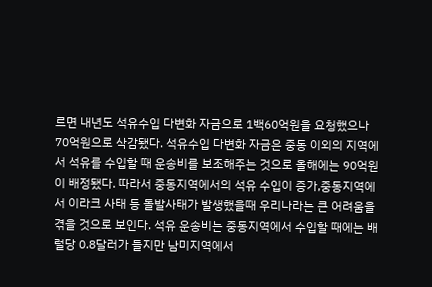르면 내년도 석유수입 다변화 자금으로 1백60억원을 요청했으나 70억원으로 삭감됐다. 석유수입 다변화 자금은 중동 이외의 지역에서 석유를 수입할 때 운송비를 보조해주는 것으로 올해에는 90억원이 배정됐다. 따라서 중동지역에서의 석유 수입이 증가,중동지역에서 이라크 사태 등 돌발사태가 발생했을때 우리나라는 큰 어려움을 겪을 것으로 보인다. 석유 운송비는 중동지역에서 수입할 때에는 배럴당 0.8달러가 들지만 남미지역에서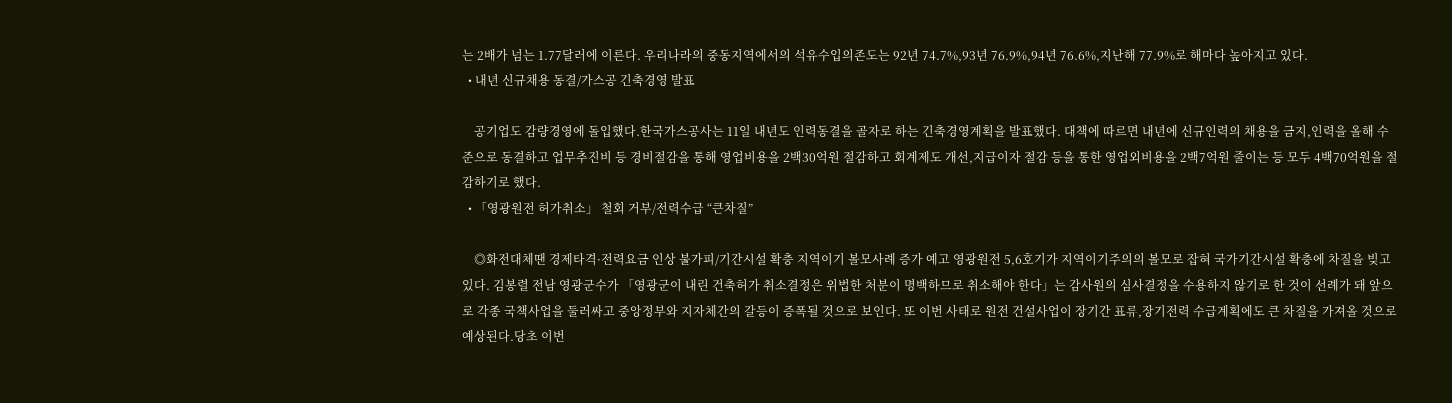는 2배가 넘는 1.77달러에 이른다. 우리나라의 중동지역에서의 석유수입의존도는 92년 74.7%,93년 76.9%,94년 76.6%,지난해 77.9%로 해마다 높아지고 있다.
  • 내년 신규채용 동결/가스공 긴축경영 발표

    공기업도 감량경영에 돌입했다.한국가스공사는 11일 내년도 인력동결을 골자로 하는 긴축경영계획을 발표했다. 대책에 따르면 내년에 신규인력의 채용을 금지,인력을 올해 수준으로 동결하고 업무추진비 등 경비절감을 통해 영업비용을 2백30억원 절감하고 회계제도 개선,지급이자 절감 등을 통한 영업외비용을 2백7억원 줄이는 등 모두 4백70억원을 절감하기로 했다.
  • 「영광원전 허가취소」 철회 거부/전력수급 “큰차질”

    ◎화전대체땐 경제타격·전력요금 인상 불가피/기간시설 확충 지역이기 볼모사례 증가 예고 영광원전 5,6호기가 지역이기주의의 볼모로 잡혀 국가기간시설 확충에 차질을 빚고 있다. 김봉렬 전남 영광군수가 「영광군이 내린 건축허가 취소결정은 위법한 처분이 명백하므로 취소해야 한다」는 감사원의 심사결정을 수용하지 않기로 한 것이 선례가 돼 앞으로 각종 국책사업을 둘러싸고 중앙정부와 지자체간의 갈등이 증폭될 것으로 보인다. 또 이번 사태로 원전 건설사업이 장기간 표류,장기전력 수급계획에도 큰 차질을 가져올 것으로 예상된다.당초 이번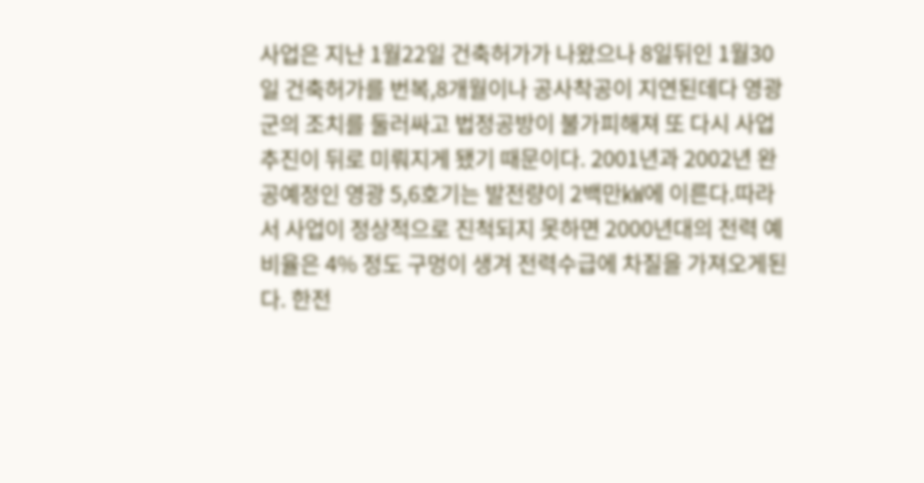사업은 지난 1월22일 건축허가가 나왔으나 8일뒤인 1월30일 건축허가를 번복,8개월이나 공사착공이 지연된데다 영광군의 조치를 둘러싸고 법정공방이 불가피해져 또 다시 사업추진이 뒤로 미뤄지게 됐기 때문이다. 2001년과 2002년 완공예정인 영광 5,6호기는 발전량이 2백만㎾에 이른다.따라서 사업이 정상적으로 진척되지 못하면 2000년대의 전력 예비율은 4% 정도 구멍이 생겨 전력수급에 차질을 가져오게된다. 한전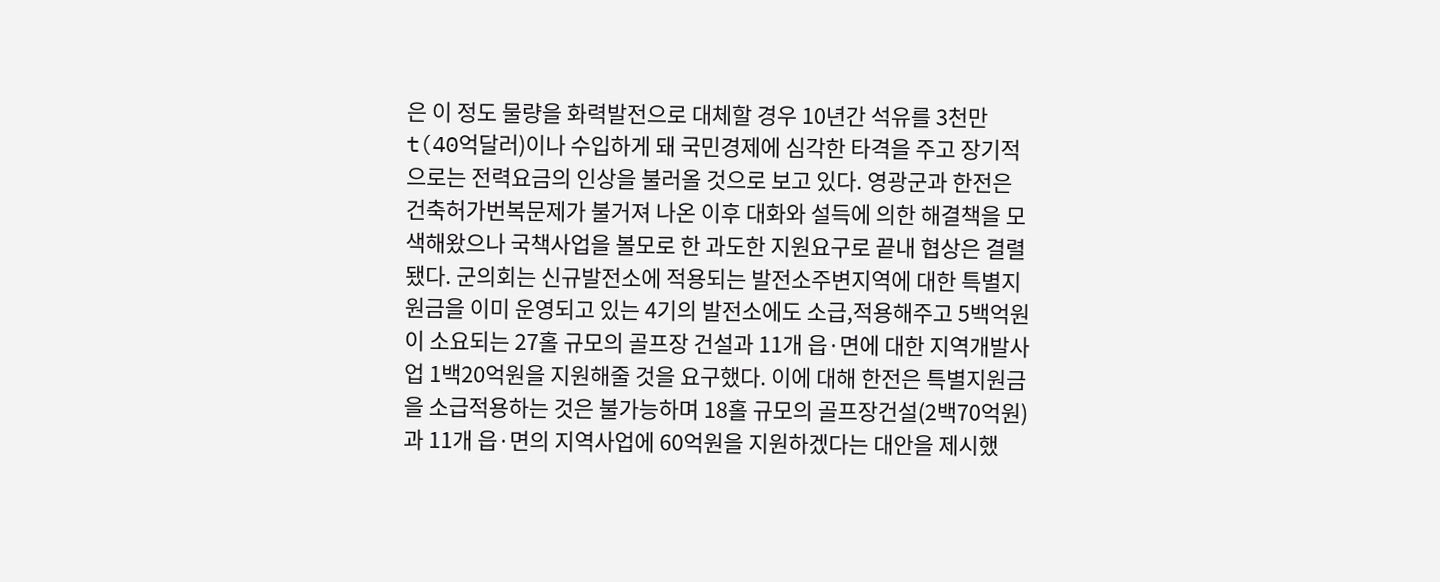은 이 정도 물량을 화력발전으로 대체할 경우 10년간 석유를 3천만t(40억달러)이나 수입하게 돼 국민경제에 심각한 타격을 주고 장기적으로는 전력요금의 인상을 불러올 것으로 보고 있다. 영광군과 한전은 건축허가번복문제가 불거져 나온 이후 대화와 설득에 의한 해결책을 모색해왔으나 국책사업을 볼모로 한 과도한 지원요구로 끝내 협상은 결렬됐다. 군의회는 신규발전소에 적용되는 발전소주변지역에 대한 특별지원금을 이미 운영되고 있는 4기의 발전소에도 소급,적용해주고 5백억원이 소요되는 27홀 규모의 골프장 건설과 11개 읍·면에 대한 지역개발사업 1백20억원을 지원해줄 것을 요구했다. 이에 대해 한전은 특별지원금을 소급적용하는 것은 불가능하며 18홀 규모의 골프장건설(2백70억원)과 11개 읍·면의 지역사업에 60억원을 지원하겠다는 대안을 제시했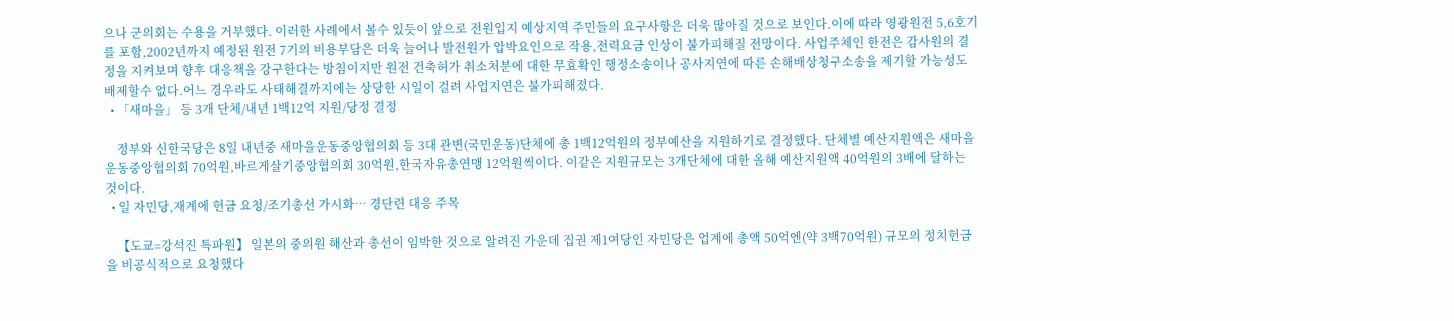으나 군의회는 수용을 거부했다. 이러한 사례에서 볼수 있듯이 앞으로 전원입지 예상지역 주민들의 요구사항은 더욱 많아질 것으로 보인다.이에 따라 영광원전 5,6호기를 포함,2002년까지 예정된 원전 7기의 비용부담은 더욱 늘어나 발전원가 압박요인으로 작용,전력요금 인상이 불가피해질 전망이다. 사업주체인 한전은 감사원의 결정을 지켜보며 향후 대응책을 강구한다는 방침이지만 원전 건축허가 취소처분에 대한 무효확인 행정소송이나 공사지연에 따른 손해배상청구소송을 제기할 가능성도 배제할수 없다.어느 경우라도 사태해결까지에는 상당한 시일이 걸려 사업지연은 불가피해졌다.
  • 「새마을」 등 3개 단체/내년 1백12억 지원/당정 결정

    정부와 신한국당은 8일 내년중 새마을운동중앙협의회 등 3대 관변(국민운동)단체에 총 1백12억원의 정부예산을 지원하기로 결정했다. 단체별 예산지원액은 새마을운동중앙협의회 70억원,바르게살기중앙협의회 30억원,한국자유총연맹 12억원씩이다. 이같은 지원규모는 3개단체에 대한 올해 예산지원액 40억원의 3배에 달하는 것이다.
  • 일 자민당,재계에 헌금 요청/조기총선 가시화… 경단련 대응 주목

    【도쿄=강석진 특파원】 일본의 중의원 해산과 총선이 임박한 것으로 알려진 가운데 집권 제1여당인 자민당은 업계에 총액 50억엔(약 3백70억원) 규모의 정치헌금을 비공식적으로 요청했다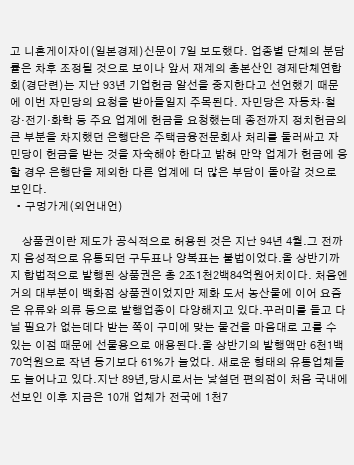고 니혼게이자이(일본경제)신문이 7일 보도했다. 업종별 단체의 분담률은 차후 조정될 것으로 보이나 앞서 재계의 총본산인 경제단체연합회(경단련)는 지난 93년 기업헌금 알선을 중지한다고 선언했기 때문에 이번 자민당의 요청을 받아들일지 주목된다. 자민당은 자동차·철강·전기·화학 등 주요 업계에 헌금을 요청했는데 종전까지 정치헌금의 큰 부분을 차지했던 은행단은 주택금융전문회사 처리를 둘러싸고 자민당이 헌금을 받는 것을 자숙해야 한다고 밝혀 만약 업계가 헌금에 응할 경우 은행단을 제외한 다른 업계에 더 많은 부담이 돌아갈 것으로 보인다.
  • 구멍가게(외언내언)

    상품권이란 제도가 공식적으로 허용된 것은 지난 94년 4월.그 전까지 음성적으로 유통되던 구두표나 양복표는 불법이었다.올 상반기까지 합법적으로 발행된 상품권은 총 2조1천2백84억원어치이다. 처음엔 거의 대부분이 백화점 상품권이었지만 제화 도서 농산물에 이어 요즘은 유류와 의류 등으로 발행업종이 다양해지고 있다.꾸러미를 들고 다닐 필요가 없는데다 받는 쪽이 구미에 맞는 물건을 마음대로 고를 수 있는 이점 때문에 선물용으로 애용된다.올 상반기의 발행액만 6천1백70억원으로 작년 동기보다 61%가 늘었다. 새로운 형태의 유통업체들도 늘어나고 있다.지난 89년,당시로서는 낯설던 편의점이 처음 국내에 선보인 이후 지금은 10개 업체가 전국에 1천7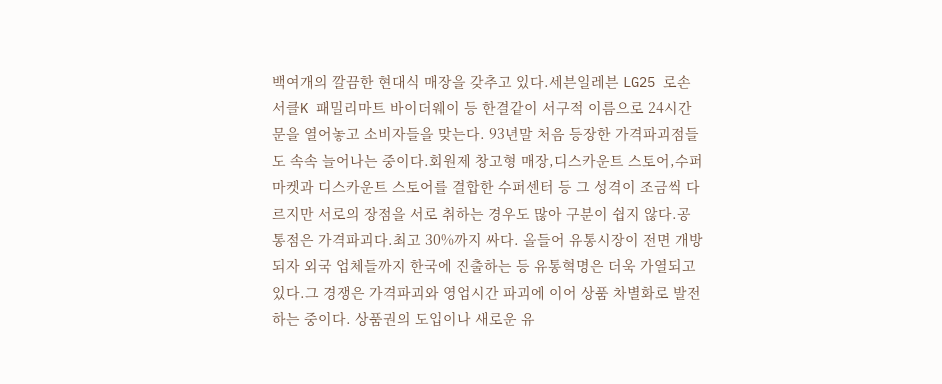백여개의 깔끔한 현대식 매장을 갖추고 있다.세븐일레븐 LG25 로손 서클K 패밀리마트 바이더웨이 등 한결같이 서구적 이름으로 24시간 문을 열어놓고 소비자들을 맞는다. 93년말 처음 등장한 가격파괴점들도 속속 늘어나는 중이다.회원제 창고형 매장,디스카운트 스토어,수퍼마켓과 디스카운트 스토어를 결합한 수퍼센터 등 그 성격이 조금씩 다르지만 서로의 장점을 서로 취하는 경우도 많아 구분이 쉽지 않다.공통점은 가격파괴다.최고 30%까지 싸다. 올들어 유통시장이 전면 개방되자 외국 업체들까지 한국에 진출하는 등 유통혁명은 더욱 가열되고 있다.그 경쟁은 가격파괴와 영업시간 파괴에 이어 상품 차별화로 발전하는 중이다. 상품권의 도입이나 새로운 유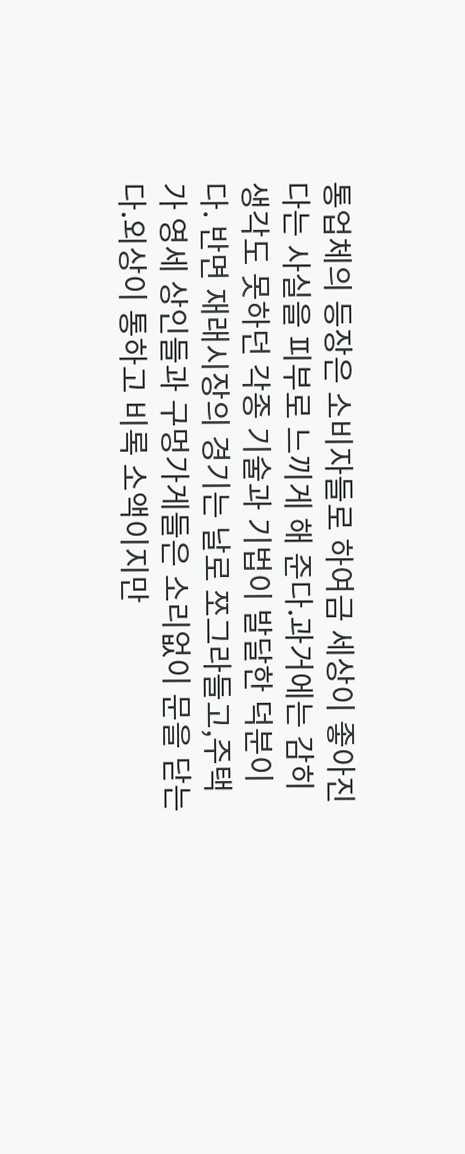통업체의 등장은 소비자들로 하여금 세상이 좋아진다는 사실을 피부로 느끼게 해 준다.과거에는 감히 생각도 못하던 각종 기술과 기법이 발달한 덕분이다. 반면 재래시장의 경기는 날로 쪼그라들고,주택가 영세 상인들과 구멍가게들은 소리없이 문을 닫는다.외상이 통하고 비록 소액이지만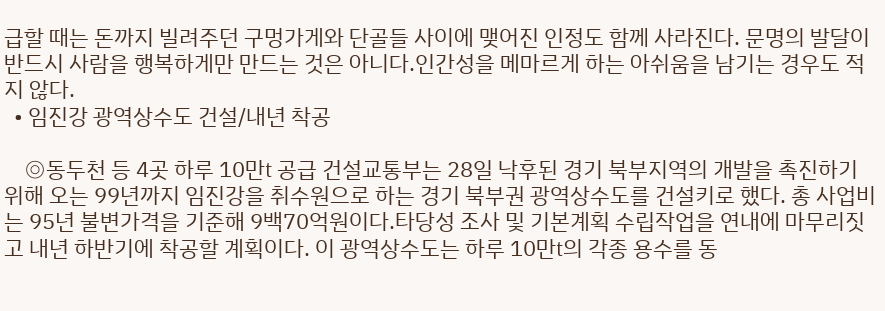급할 때는 돈까지 빌려주던 구멍가게와 단골들 사이에 맺어진 인정도 함께 사라진다. 문명의 발달이 반드시 사람을 행복하게만 만드는 것은 아니다.인간성을 메마르게 하는 아쉬움을 남기는 경우도 적지 않다.
  • 임진강 광역상수도 건설/내년 착공

    ◎동두천 등 4곳 하루 10만t 공급 건설교통부는 28일 낙후된 경기 북부지역의 개발을 촉진하기 위해 오는 99년까지 임진강을 취수원으로 하는 경기 북부권 광역상수도를 건설키로 했다. 총 사업비는 95년 불변가격을 기준해 9백70억원이다.타당성 조사 및 기본계획 수립작업을 연내에 마무리짓고 내년 하반기에 착공할 계획이다. 이 광역상수도는 하루 10만t의 각종 용수를 동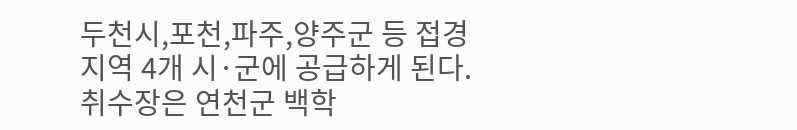두천시,포천,파주,양주군 등 접경지역 4개 시·군에 공급하게 된다.취수장은 연천군 백학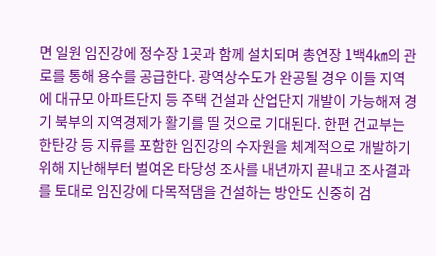면 일원 임진강에 정수장 1곳과 함께 설치되며 총연장 1백4㎞의 관로를 통해 용수를 공급한다. 광역상수도가 완공될 경우 이들 지역에 대규모 아파트단지 등 주택 건설과 산업단지 개발이 가능해져 경기 북부의 지역경제가 활기를 띨 것으로 기대된다. 한편 건교부는 한탄강 등 지류를 포함한 임진강의 수자원을 체계적으로 개발하기 위해 지난해부터 벌여온 타당성 조사를 내년까지 끝내고 조사결과를 토대로 임진강에 다목적댐을 건설하는 방안도 신중히 검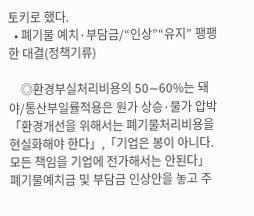토키로 했다.
  • 폐기물 예치·부담금/“인상”“유지” 팽팽한 대결(정책기류)

    ◎환경부실처리비용의 50∼60%는 돼야/통산부일률적용은 원가 상승·물가 압박 「환경개선을 위해서는 폐기물처리비용을 현실화해야 한다」,「기업은 봉이 아니다.모든 책임을 기업에 전가해서는 안된다」 폐기물예치금 및 부담금 인상안을 놓고 주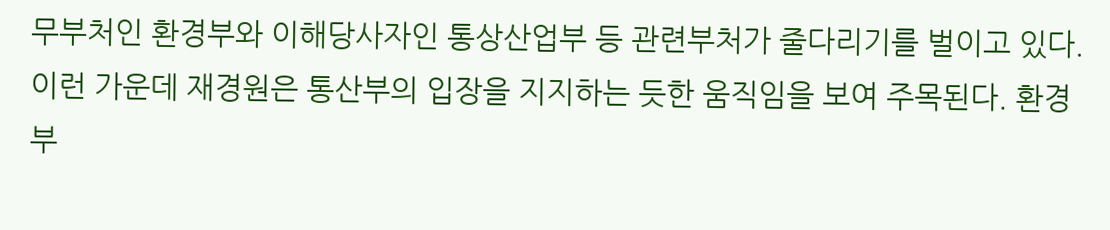무부처인 환경부와 이해당사자인 통상산업부 등 관련부처가 줄다리기를 벌이고 있다.이런 가운데 재경원은 통산부의 입장을 지지하는 듯한 움직임을 보여 주목된다. 환경부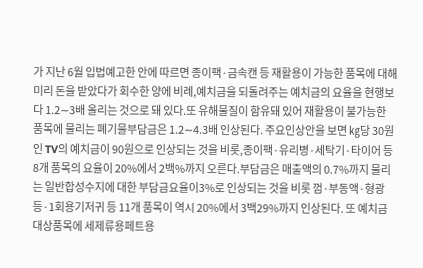가 지난 6월 입법예고한 안에 따르면 종이팩·금속캔 등 재활용이 가능한 품목에 대해 미리 돈을 받았다가 회수한 양에 비례,예치금을 되돌려주는 예치금의 요율을 현행보다 1.2∼3배 올리는 것으로 돼 있다.또 유해물질이 함유돼 있어 재활용이 불가능한 품목에 물리는 폐기물부담금은 1.2∼4.3배 인상된다. 주요인상안을 보면 ㎏당 30원인 TV의 예치금이 90원으로 인상되는 것을 비롯,종이팩·유리병·세탁기·타이어 등 8개 품목의 요율이 20%에서 2백%까지 오른다.부담금은 매출액의 0.7%까지 물리는 일반합성수지에 대한 부담금요율이3%로 인상되는 것을 비롯 껌·부동액·형광등·1회용기저귀 등 11개 품목이 역시 20%에서 3백29%까지 인상된다. 또 예치금대상품목에 세제류용페트용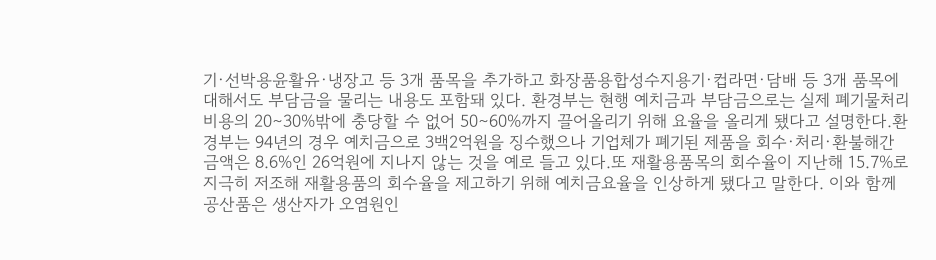기·선박용윤활유·냉장고 등 3개 품목을 추가하고 화장품용합성수지용기·컵라면·담배 등 3개 품목에 대해서도 부담금을 물리는 내용도 포함돼 있다. 환경부는 현행 예치금과 부담금으로는 실제 폐기물처리비용의 20∼30%밖에 충당할 수 없어 50∼60%까지 끌어올리기 위해 요율을 올리게 됐다고 설명한다.환경부는 94년의 경우 예치금으로 3백2억원을 징수했으나 기업체가 폐기된 제품을 회수·처리·환불해간 금액은 8.6%인 26억원에 지나지 않는 것을 예로 들고 있다.또 재활용품목의 회수율이 지난해 15.7%로 지극히 저조해 재활용품의 회수율을 제고하기 위해 예치금요율을 인상하게 됐다고 말한다. 이와 함께 공산품은 생산자가 오염원인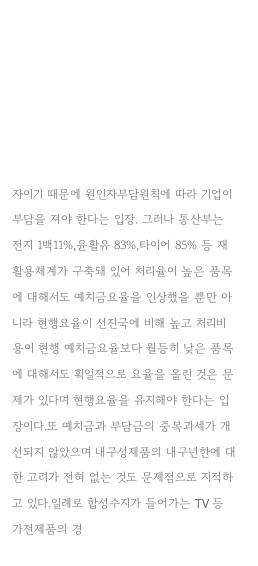자이기 때문에 원인자부담원칙에 따라 기업이 부담을 져야 한다는 입장. 그러나 통산부는 전지 1백11%,윤활유 83%,타이어 85% 등 재활용체계가 구축돼 있어 처리율이 높은 품목에 대해서도 예치금요율을 인상했을 뿐만 아니라 현행요율이 선진국에 비해 높고 처리비용이 현행 예치금요율보다 월등히 낮은 품목에 대해서도 획일적으로 요율을 올린 것은 문제가 있다며 현행요율을 유지해야 한다는 입장이다.또 예치금과 부담금의 중복과세가 개선되지 않았으며 내구성제품의 내구년한에 대한 고려가 전혀 없는 것도 문제점으로 지적하고 있다.일례로 합성수지가 들어가는 TV 등 가전제품의 경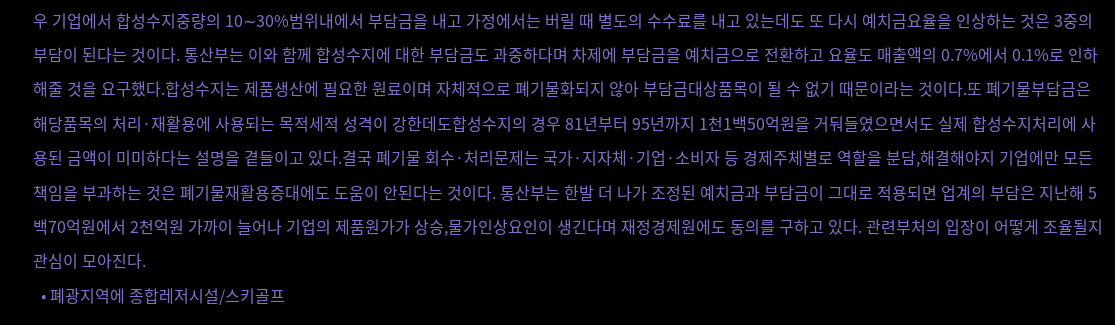우 기업에서 합성수지중량의 10∼30%범위내에서 부담금을 내고 가정에서는 버릴 때 별도의 수수료를 내고 있는데도 또 다시 예치금요율을 인상하는 것은 3중의 부담이 된다는 것이다. 통산부는 이와 함께 합성수지에 대한 부담금도 과중하다며 차제에 부담금을 예치금으로 전환하고 요율도 매출액의 0.7%에서 0.1%로 인하해줄 것을 요구했다.합성수지는 제품생산에 필요한 원료이며 자체적으로 폐기물화되지 않아 부담금대상품목이 될 수 없기 때문이라는 것이다.또 폐기물부담금은 해당품목의 처리·재활용에 사용되는 목적세적 성격이 강한데도합성수지의 경우 81년부터 95년까지 1천1백50억원을 거둬들였으면서도 실제 합성수지처리에 사용된 금액이 미미하다는 설명을 곁들이고 있다.결국 폐기물 회수·처리문제는 국가·지자체·기업·소비자 등 경제주체별로 역할을 분담,해결해야지 기업에만 모든 책임을 부과하는 것은 폐기물재활용증대에도 도움이 안된다는 것이다. 통산부는 한발 더 나가 조정된 예치금과 부담금이 그대로 적용되면 업계의 부담은 지난해 5백70억원에서 2천억원 가까이 늘어나 기업의 제품원가가 상승,물가인상요인이 생긴다며 재정경제원에도 동의를 구하고 있다. 관련부처의 입장이 어떻게 조율될지 관심이 모아진다.
  • 폐광지역에 종합레저시설/스키골프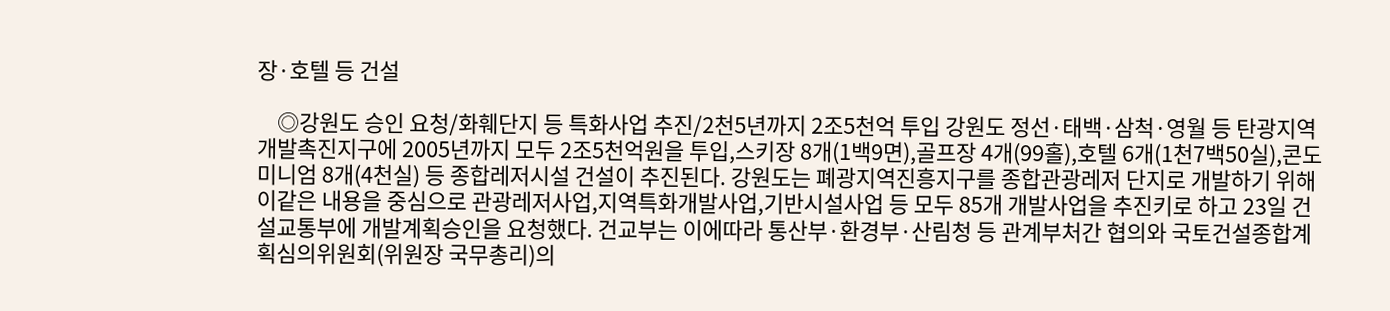장·호텔 등 건설

    ◎강원도 승인 요청/화훼단지 등 특화사업 추진/2천5년까지 2조5천억 투입 강원도 정선·태백·삼척·영월 등 탄광지역 개발촉진지구에 2005년까지 모두 2조5천억원을 투입,스키장 8개(1백9면),골프장 4개(99홀),호텔 6개(1천7백50실),콘도미니엄 8개(4천실) 등 종합레저시설 건설이 추진된다. 강원도는 폐광지역진흥지구를 종합관광레저 단지로 개발하기 위해 이같은 내용을 중심으로 관광레저사업,지역특화개발사업,기반시설사업 등 모두 85개 개발사업을 추진키로 하고 23일 건설교통부에 개발계획승인을 요청했다. 건교부는 이에따라 통산부·환경부·산림청 등 관계부처간 협의와 국토건설종합계획심의위원회(위원장 국무총리)의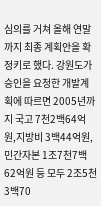심의를 거쳐 올해 연말까지 최종 계획안을 확정키로 했다. 강원도가 승인을 요청한 개발계획에 따르면 2005년까지 국고 7천2백64억원,지방비 3백44억원,민간자본 1조7천7백62억원 등 모두 2조5천3백70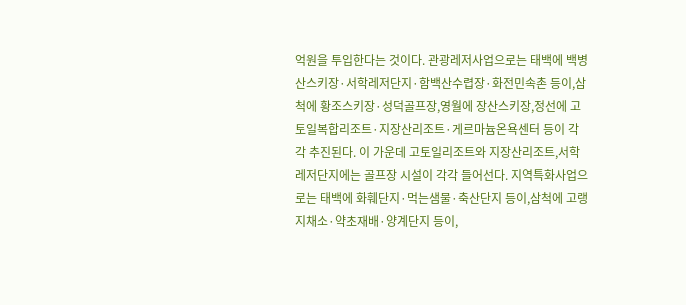억원을 투입한다는 것이다. 관광레저사업으로는 태백에 백병산스키장·서학레저단지·함백산수렵장·화전민속촌 등이,삼척에 황조스키장·성덕골프장,영월에 장산스키장,정선에 고토일복합리조트·지장산리조트·게르마늄온욕센터 등이 각각 추진된다. 이 가운데 고토일리조트와 지장산리조트,서학레저단지에는 골프장 시설이 각각 들어선다. 지역특화사업으로는 태백에 화훼단지·먹는샘물·축산단지 등이,삼척에 고랭지채소·약초재배·양계단지 등이,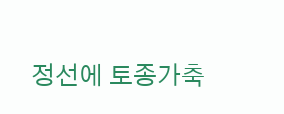정선에 토종가축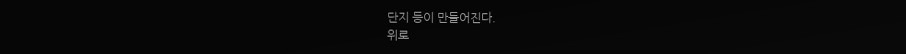단지 등이 만들어진다.
위로